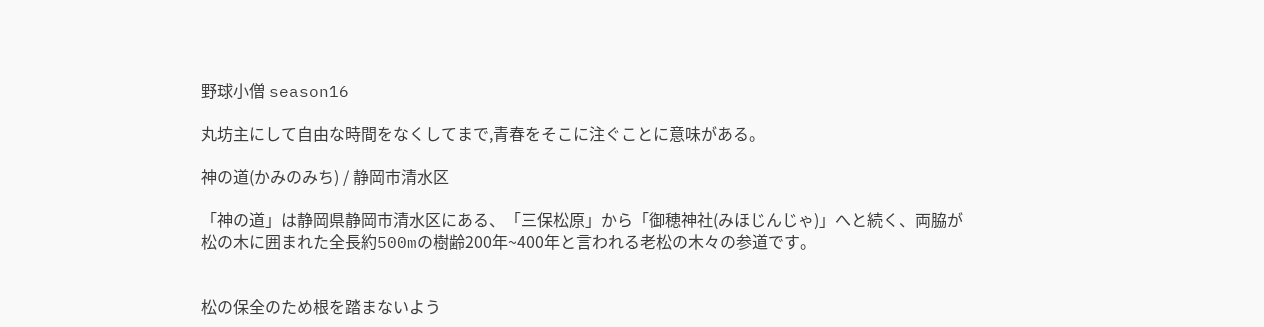野球小僧 season16

丸坊主にして自由な時間をなくしてまで,青春をそこに注ぐことに意味がある。

神の道(かみのみち) / 静岡市清水区

「神の道」は静岡県静岡市清水区にある、「三保松原」から「御穂神社(みほじんじゃ)」へと続く、両脇が松の木に囲まれた全長約500mの樹齢200年~400年と言われる老松の木々の参道です。


松の保全のため根を踏まないよう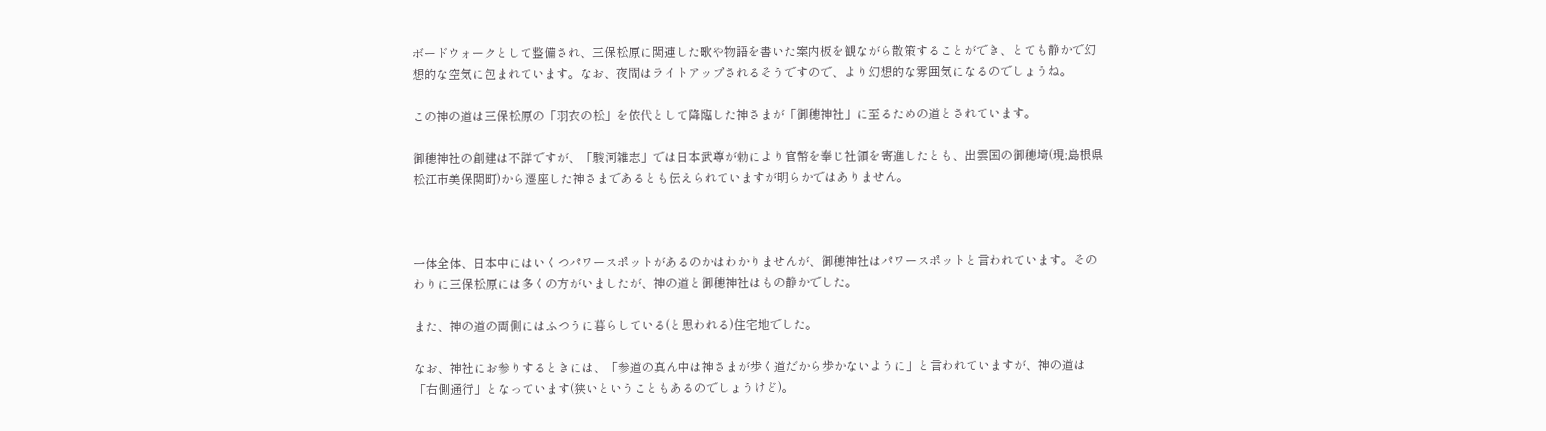ボードウォークとして整備され、三保松原に関連した歌や物語を書いた案内板を観ながら散策することができ、とても静かで幻想的な空気に包まれています。なお、夜間はライトアップされるそうですので、より幻想的な雰囲気になるのでしょうね。

この神の道は三保松原の「羽衣の松」を依代として降臨した神さまが「御穂神社」に至るための道とされています。

御穂神社の創建は不詳ですが、「駿河雑志」では日本武尊が勅により官幣を奉じ社領を寄進したとも、出雲国の御穂埼(現;島根県松江市美保関町)から遷座した神さまであるとも伝えられていますが明らかではありません。



一体全体、日本中にはいくつパワースポットがあるのかはわかりませんが、御穂神社はパワースポットと言われています。そのわりに三保松原には多くの方がいましたが、神の道と御穂神社はもの静かでした。

また、神の道の両側にはふつうに暮らしている(と思われる)住宅地でした。

なお、神社にお参りするときには、「参道の真ん中は神さまが歩く道だから歩かないように」と言われていますが、神の道は「右側通行」となっています(狭いということもあるのでしょうけど)。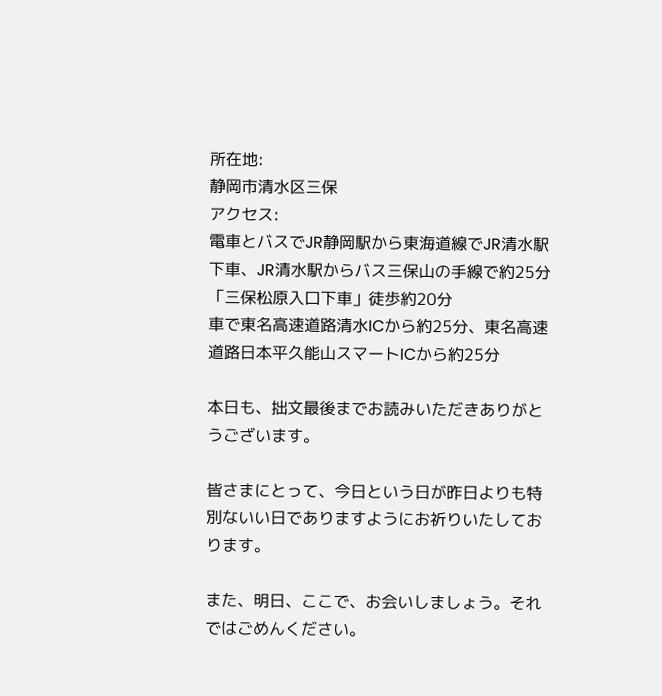所在地:
静岡市清水区三保
アクセス:
電車とバスでJR静岡駅から東海道線でJR清水駅下車、JR清水駅からバス三保山の手線で約25分「三保松原入口下車」徒歩約20分
車で東名高速道路清水ICから約25分、東名高速道路日本平久能山スマートICから約25分

本日も、拙文最後までお読みいただきありがとうございます。

皆さまにとって、今日という日が昨日よりも特別ないい日でありますようにお祈りいたしております。

また、明日、ここで、お会いしましょう。それではごめんください。